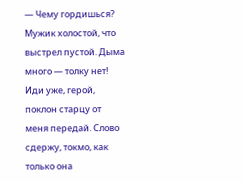— Чему гордишься? Мужик холостой, что выстрел пустой. Дыма много — толку нет! Иди уже, герой, поклон старцу от меня передай. Слово сдержу, токмо, как только она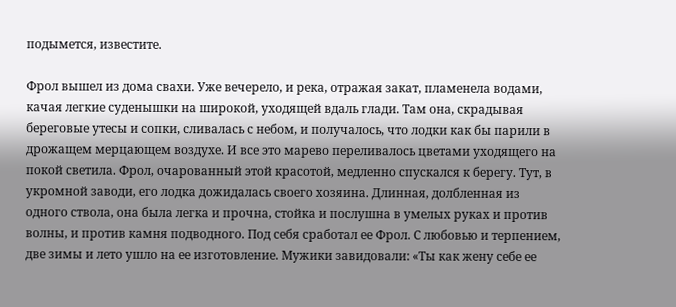подымется, известите.

Фрол вышел из дома свахи. Уже вечерело, и река, отражая закат, пламенела водами, качая легкие суденышки на широкой, уходящей вдаль глади. Там она, скрадывая береговые утесы и сопки, сливалась с небом, и получалось, что лодки как бы парили в дрожащем мерцающем воздухе. И все это марево переливалось цветами уходящего на покой светила. Фрол, очарованный этой красотой, медленно спускался к берегу. Тут, в укромной заводи, его лодка дожидалась своего хозяина. Длинная, долбленная из одного ствола, она была легка и прочна, стойка и послушна в умелых руках и против волны, и против камня подводного. Под себя сработал ее Фрол. С любовью и терпением, две зимы и лето ушло на ее изготовление. Мужики завидовали: «Ты как жену себе ее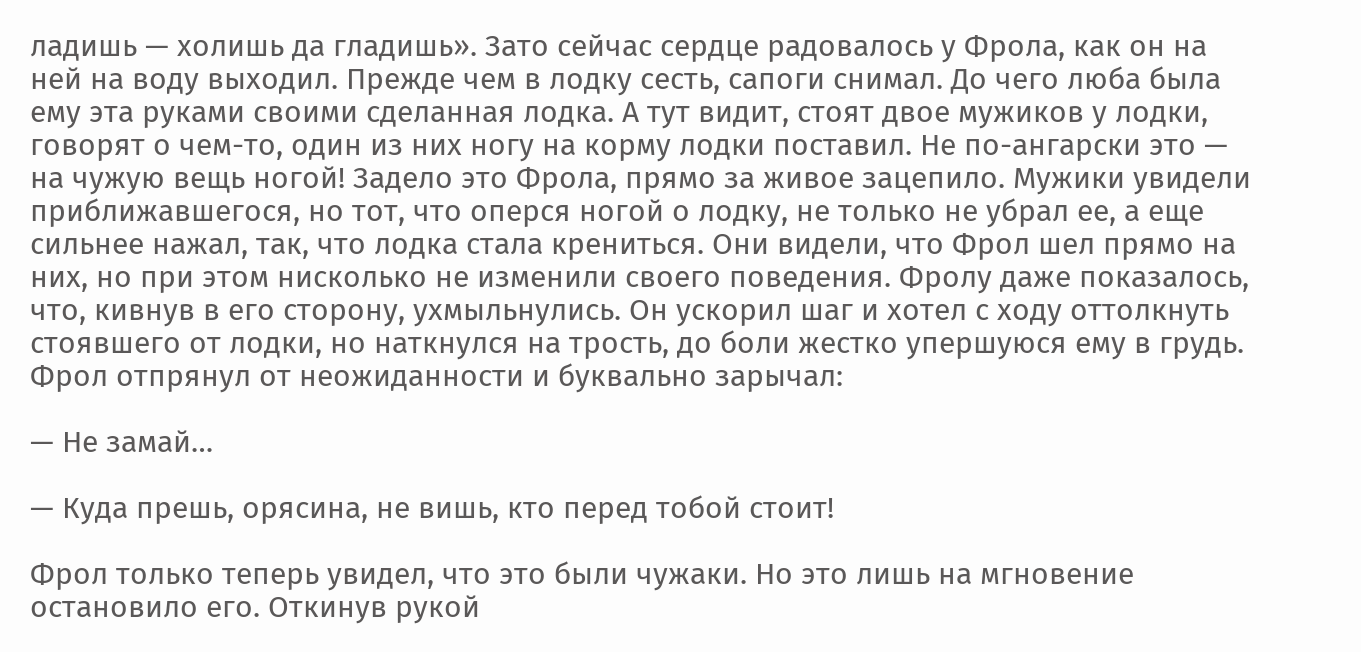ладишь — холишь да гладишь». Зато сейчас сердце радовалось у Фрола, как он на ней на воду выходил. Прежде чем в лодку сесть, сапоги снимал. До чего люба была ему эта руками своими сделанная лодка. А тут видит, стоят двое мужиков у лодки, говорят о чем-то, один из них ногу на корму лодки поставил. Не по-ангарски это — на чужую вещь ногой! Задело это Фрола, прямо за живое зацепило. Мужики увидели приближавшегося, но тот, что оперся ногой о лодку, не только не убрал ее, а еще сильнее нажал, так, что лодка стала крениться. Они видели, что Фрол шел прямо на них, но при этом нисколько не изменили своего поведения. Фролу даже показалось, что, кивнув в его сторону, ухмыльнулись. Он ускорил шаг и хотел с ходу оттолкнуть стоявшего от лодки, но наткнулся на трость, до боли жестко упершуюся ему в грудь. Фрол отпрянул от неожиданности и буквально зарычал:

— Не замай…

— Куда прешь, орясина, не вишь, кто перед тобой стоит!

Фрол только теперь увидел, что это были чужаки. Но это лишь на мгновение остановило его. Откинув рукой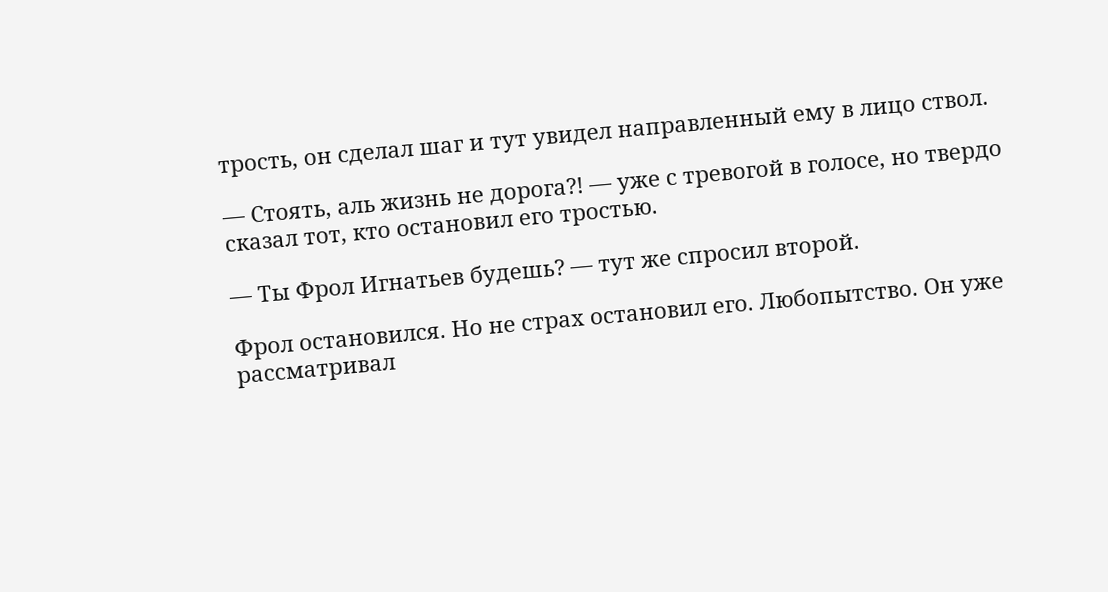трость, он сделал шаг и тут увидел направленный ему в лицо ствол.

— Стоять, аль жизнь не дорога?! — уже с тревогой в голосе, но твердо сказал тот, кто остановил его тростью.

— Ты Фрол Игнатьев будешь? — тут же спросил второй.

Фрол остановился. Но не страх остановил его. Любопытство. Он уже рассматривал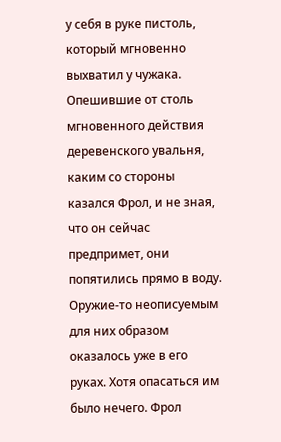у себя в руке пистоль, который мгновенно выхватил у чужака. Опешившие от столь мгновенного действия деревенского увальня, каким со стороны казался Фрол, и не зная, что он сейчас предпримет, они попятились прямо в воду. Оружие-то неописуемым для них образом оказалось уже в его руках. Хотя опасаться им было нечего. Фрол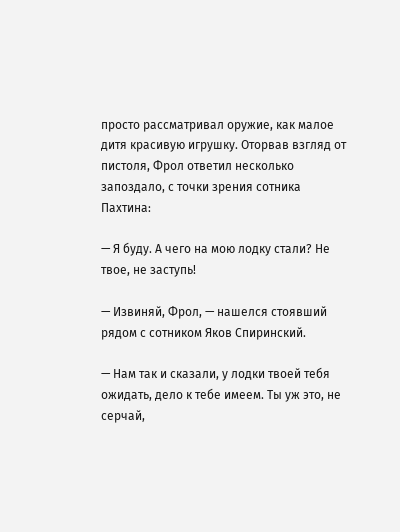просто рассматривал оружие, как малое дитя красивую игрушку. Оторвав взгляд от пистоля, Фрол ответил несколько запоздало, с точки зрения сотника Пахтина:

— Я буду. А чего на мою лодку стали? Не твое, не заступь!

— Извиняй, Фрол, — нашелся стоявший рядом с сотником Яков Спиринский.

— Нам так и сказали, у лодки твоей тебя ожидать, дело к тебе имеем. Ты уж это, не серчай,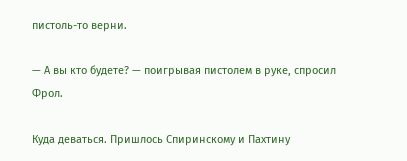пистоль-то верни.

— А вы кто будете? — поигрывая пистолем в руке, спросил Фрол.

Куда деваться. Пришлось Спиринскому и Пахтину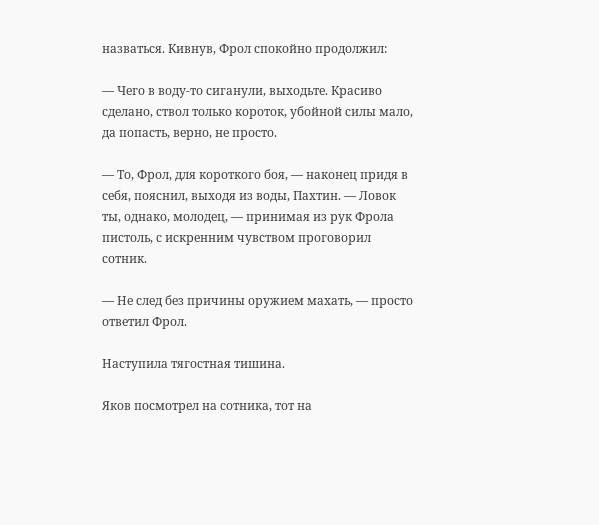назваться. Кивнув, Фрол спокойно продолжил:

— Чего в воду-то сиганули, выходьте. Красиво сделано, ствол только короток, убойной силы мало, да попасть, верно, не просто.

— То, Фрол, для короткого боя, — наконец придя в себя, пояснил, выходя из воды, Пахтин. — Ловок ты, однако, молодец, — принимая из рук Фрола пистоль, с искренним чувством проговорил сотник.

— Не след без причины оружием махать, — просто ответил Фрол.

Наступила тягостная тишина.

Яков посмотрел на сотника, тот на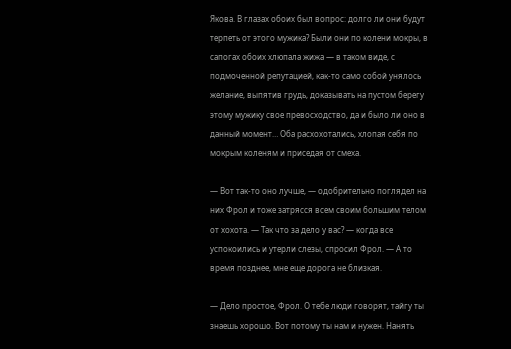Якова. В глазах обоих был вопрос: долго ли они будут терпеть от этого мужика? Были они по колени мокры, в сапогах обоих хлюпала жижа — в таком виде, с подмоченной репутацией, как-то само собой унялось желание, выпятив грудь, доказывать на пустом берегу этому мужику свое превосходство, да и было ли оно в данный момент… Оба расхохотались, хлопая себя по мокрым коленям и приседая от смеха.

— Вот так-то оно лучше, — одобрительно поглядел на них Фрол и тоже затрясся всем своим большим телом от хохота. — Так что за дело у вас? — когда все успокоились и утерли слезы, спросил Фрол. — А то время позднее, мне еще дорога не близкая.

— Дело простое, Фрол. О тебе люди говорят, тайгу ты знаешь хорошо. Вот потому ты нам и нужен. Нанять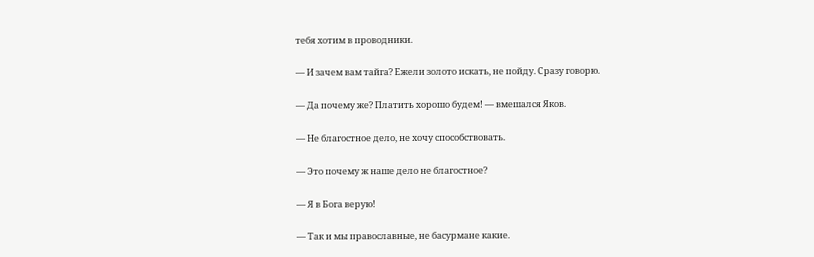тебя хотим в проводники.

— И зачем вам тайга? Ежели золото искать, не пойду. Сразу говорю.

— Да почему же? Платить хорошо будем! — вмешался Яков.

— Не благостное дело, не хочу способствовать.

— Это почему ж наше дело не благостное?

— Я в Бога верую!

— Так и мы православные, не басурмане какие.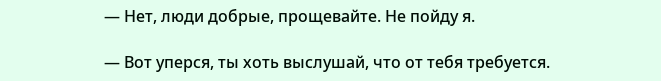— Нет, люди добрые, прощевайте. Не пойду я.

— Вот уперся, ты хоть выслушай, что от тебя требуется.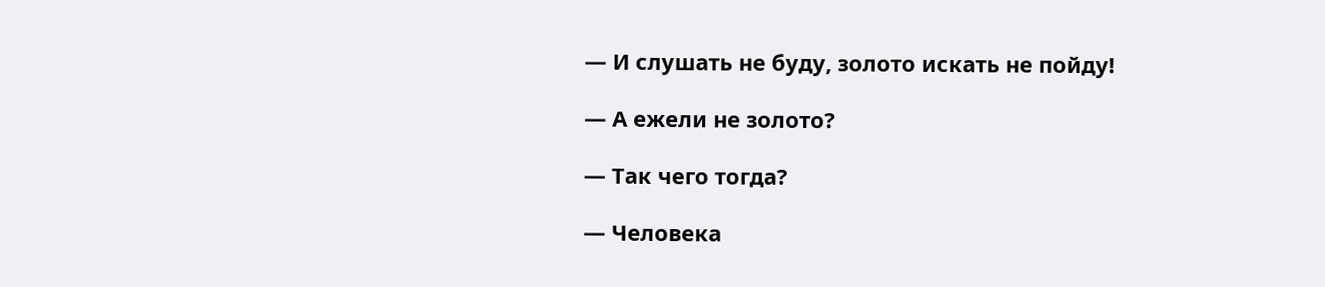— И слушать не буду, золото искать не пойду!

— А ежели не золото?

— Так чего тогда?

— Человека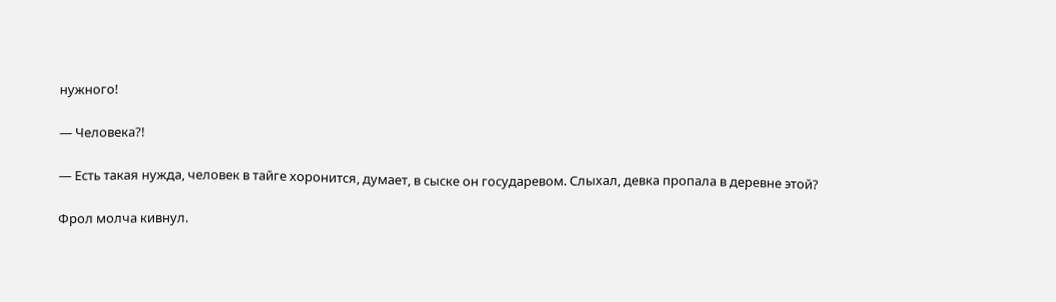нужного!

— Человека?!

— Есть такая нужда, человек в тайге хоронится, думает, в сыске он государевом. Слыхал, девка пропала в деревне этой?

Фрол молча кивнул.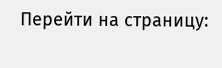Перейти на страницу: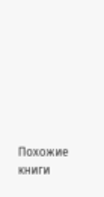Похожие книги